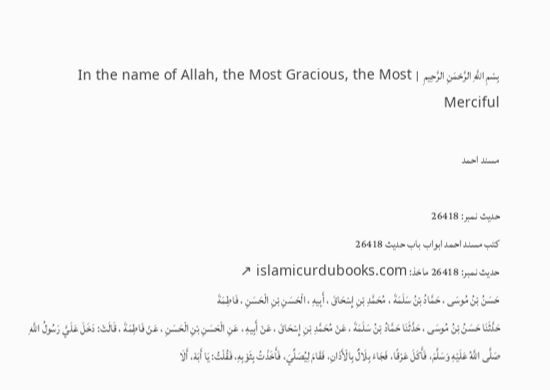بِسْمِ اللَّهِ الرَّحْمَنِ الرَّحِيمِ  |  In the name of Allah, the Most Gracious, the Most Merciful

مسند احمد

حدیث نمبر: 26418
کتب مسند احمد ابواب باب حدیث 26418
حدیث نمبر: 26418 ماخذ: islamicurdubooks.com ↗
حَسَنُ بْنُ مُوسَى ، حَمَّادُ بْنُ سَلَمَةَ ، مُحَمَّدِ بْنِ إِسْحَاقَ ، أَبِيهِ ، الْحَسَنِ بْنِ الْحَسَنِ ، فَاطِمَةَ
حَدَّثَنَا حَسَنُ بْنُ مُوسَى ، حَدَّثَنَا حَمَّادُ بْنُ سَلَمَةَ ، عَنْ مُحَمَّدِ بْنِ إِسْحَاقَ ، عَنْ أَبِيهِ ، عَنِ الْحَسَنِ بْنِ الْحَسَنِ ، عَنْ فَاطِمَةَ ، قَالَتْ: دَخَلَ عَلَيَّ رَسُولُ اللَّهِ صَلَّى اللَّهُ عَلَيْهِ وَسَلَّمَ، فَأَكَلَ عَرْقًا، فَجَاءَ بِلَالٌ بِالْأَذَانِ، فَقَامَ لِيُصَلِّيَ، فَأَخَذْتُ بِثَوْبِهِ، فَقُلْتُ: يَا أَبَهْ، أَلَا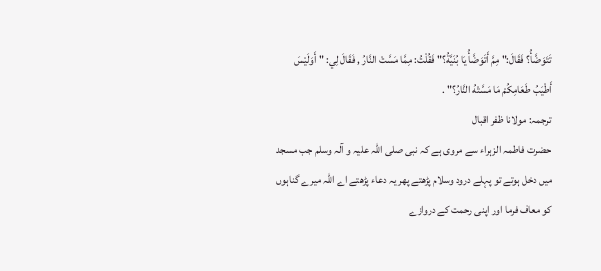تَتَوَضَّأُ؟ فَقَالَ:" مِمَّ أَتَوَضَّأُ يَا بُنَيَّةُ؟" فَقُلْتُ: مِمَّا مَسَّتْ النَّارُ , فَقَالَ لِي: " أَوَلَيْسَ أَطْيَبُ طَعَامِكُمْ مَا مَسَّتْهُ النَّارُ؟" .
ترجمہ: مولانا ظفر اقبال
حضرت فاطمہ الزہراء سے مروی ہے کہ نبی صلی اللہ علیہ و آلہ وسلم جب مسجد میں دخل ہوتے تو پہلے درود وسلام پڑھتے پھر یہ دعاء پڑھتے اے اللہ میرے گناہوں کو معاف فرما اور اپنی رحمت کے دروازے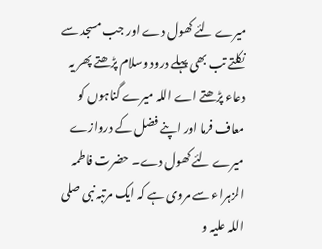میرے لئے کھول دے اور جب مسجد سے نکلتے تب بھی پہلے درود وسلام پڑھتے پھر یہ دعاء پڑھتے اے اللہ میرے گناہوں کو معاف فرما اور اپنے فضل کے دروازے میرے لئے کھول دے۔ حضرت فاطمہ الزہراء سے مروی ہے کہ ایک مرتبہ نبی صلی اللہ علیہ و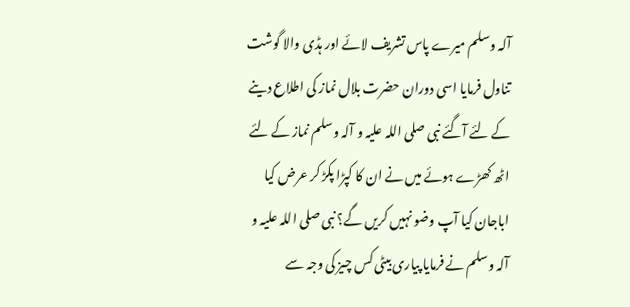آلہ وسلم میرے پاس تشریف لائے اور ہڈی والا گوشت تناول فرمایا اسی دوران حضرت بلال نماز کی اطلاع دینے کے لئے آگئے نبی صلی اللہ علیہ و آلہ وسلم نماز کے لئے اٹھ کھڑے ہوئے میں نے ان کا کپڑا پکڑ کر عرض کیا اباجان کیا آپ وضو نہیں کریں گے؟ نبی صلی اللہ علیہ و آلہ وسلم نے فرمایا پیاری بیٹی کس چیز کی وجہ سے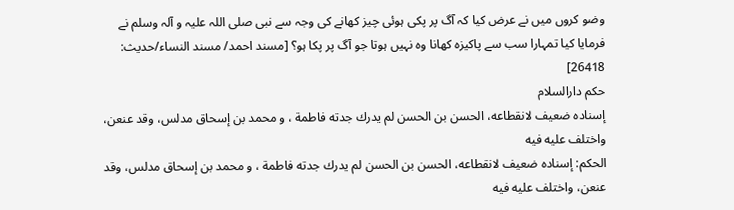وضو کروں میں نے عرض کیا کہ آگ پر پکی ہوئی چیز کھانے کی وجہ سے نبی صلی اللہ علیہ و آلہ وسلم نے فرمایا کیا تمہارا سب سے پاکیزہ کھانا وہ نہیں ہوتا جو آگ پر پکا ہو؟ [مسند احمد/ مسند النساء/حدیث: 26418]
حکم دارالسلام
إسناده ضعيف لانقطاعه، الحسن بن الحسن لم يدرك جدته فاطمة ، و محمد بن إسحاق مدلس، وقد عنعن، واختلف عليه فيه
الحكم: إسناده ضعيف لانقطاعه، الحسن بن الحسن لم يدرك جدته فاطمة ، و محمد بن إسحاق مدلس، وقد عنعن، واختلف عليه فيه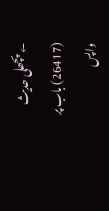← پچھلی حدیث (26417) باب پر واپس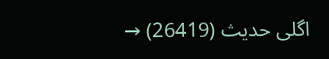اگلی حدیث (26419) →